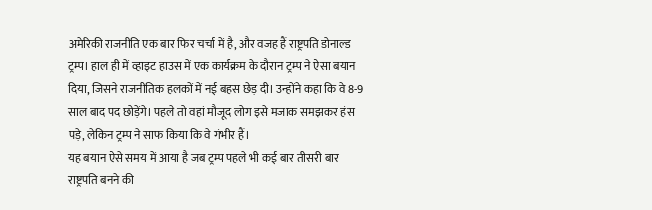अमेरिकी राजनीति एक बार फिर चर्चा में है, और वजह हैं राष्ट्रपति डोनाल्ड ट्रम्प। हाल ही में व्हाइट हाउस में एक कार्यक्रम के दौरान ट्रम्प ने ऐसा बयान दिया, जिसने राजनीतिक हलकों में नई बहस छेड़ दी। उन्होंने कहा कि वे 8-9 साल बाद पद छोड़ेंगे। पहले तो वहां मौजूद लोग इसे मजाक समझकर हंस पड़े, लेकिन ट्रम्प ने साफ किया कि वे गंभीर हैं।
यह बयान ऐसे समय में आया है जब ट्रम्प पहले भी कई बार तीसरी बार राष्ट्रपति बनने की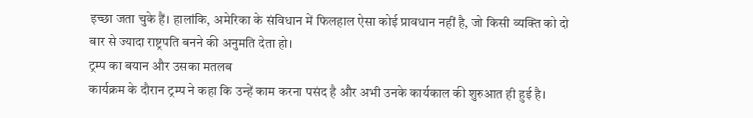इच्छा जता चुके हैं। हालांकि, अमेरिका के संविधान में फिलहाल ऐसा कोई प्रावधान नहीं है, जो किसी व्यक्ति को दो बार से ज्यादा राष्ट्रपति बनने की अनुमति देता हो।
ट्रम्प का बयान और उसका मतलब
कार्यक्रम के दौरान ट्रम्प ने कहा कि उन्हें काम करना पसंद है और अभी उनके कार्यकाल की शुरुआत ही हुई है।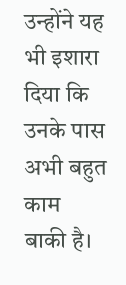उन्होंने यह भी इशारा दिया कि उनके पास अभी बहुत काम बाकी है।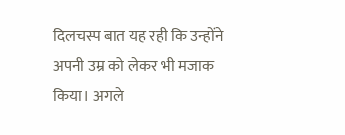दिलचस्प बात यह रही कि उन्होंने अपनी उम्र को लेकर भी मजाक किया। अगले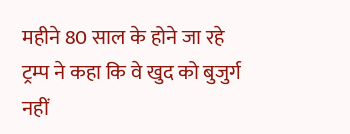महीने 80 साल के होने जा रहे ट्रम्प ने कहा कि वे खुद को बुजुर्ग नहीं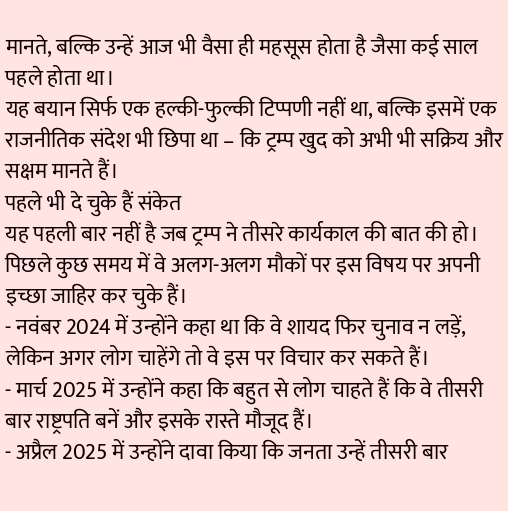मानते, बल्कि उन्हें आज भी वैसा ही महसूस होता है जैसा कई साल पहले होता था।
यह बयान सिर्फ एक हल्की-फुल्की टिप्पणी नहीं था, बल्कि इसमें एक राजनीतिक संदेश भी छिपा था – कि ट्रम्प खुद को अभी भी सक्रिय और सक्षम मानते हैं।
पहले भी दे चुके हैं संकेत
यह पहली बार नहीं है जब ट्रम्प ने तीसरे कार्यकाल की बात की हो। पिछले कुछ समय में वे अलग-अलग मौकों पर इस विषय पर अपनी इच्छा जाहिर कर चुके हैं।
- नवंबर 2024 में उन्होंने कहा था कि वे शायद फिर चुनाव न लड़ें, लेकिन अगर लोग चाहेंगे तो वे इस पर विचार कर सकते हैं।
- मार्च 2025 में उन्होंने कहा कि बहुत से लोग चाहते हैं कि वे तीसरी बार राष्ट्रपति बनें और इसके रास्ते मौजूद हैं।
- अप्रैल 2025 में उन्होंने दावा किया कि जनता उन्हें तीसरी बार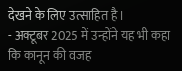देखने के लिए उत्साहित है।
- अक्टूबर 2025 में उन्होंने यह भी कहा कि कानून की वजह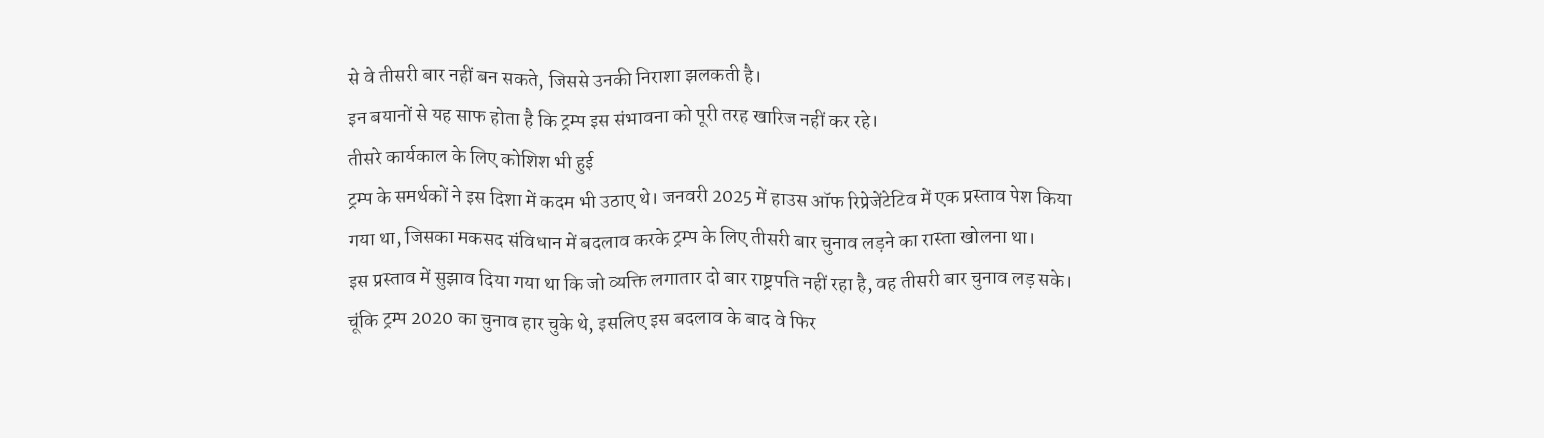से वे तीसरी बार नहीं बन सकते, जिससे उनकी निराशा झलकती है।
इन बयानों से यह साफ होता है कि ट्रम्प इस संभावना को पूरी तरह खारिज नहीं कर रहे।
तीसरे कार्यकाल के लिए कोशिश भी हुई
ट्रम्प के समर्थकों ने इस दिशा में कदम भी उठाए थे। जनवरी 2025 में हाउस ऑफ रिप्रेजेंटेटिव में एक प्रस्ताव पेश किया गया था, जिसका मकसद संविधान में बदलाव करके ट्रम्प के लिए तीसरी बार चुनाव लड़ने का रास्ता खोलना था।
इस प्रस्ताव में सुझाव दिया गया था कि जो व्यक्ति लगातार दो बार राष्ट्रपति नहीं रहा है, वह तीसरी बार चुनाव लड़ सके। चूंकि ट्रम्प 2020 का चुनाव हार चुके थे, इसलिए इस बदलाव के बाद वे फिर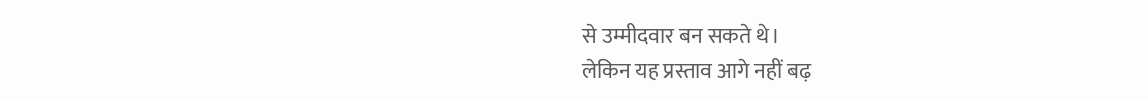से उम्मीदवार बन सकते थे।
लेकिन यह प्रस्ताव आगे नहीं बढ़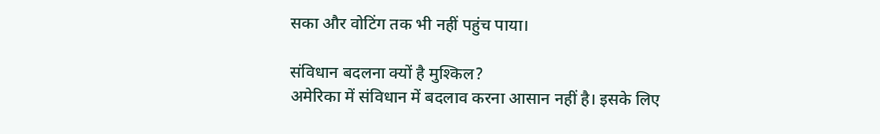सका और वोटिंग तक भी नहीं पहुंच पाया।

संविधान बदलना क्यों है मुश्किल?
अमेरिका में संविधान में बदलाव करना आसान नहीं है। इसके लिए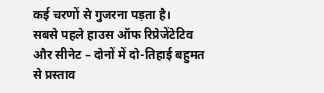कई चरणों से गुजरना पड़ता है।
सबसे पहले हाउस ऑफ रिप्रेजेंटेटिव और सीनेट – दोनों में दो-तिहाई बहुमत से प्रस्ताव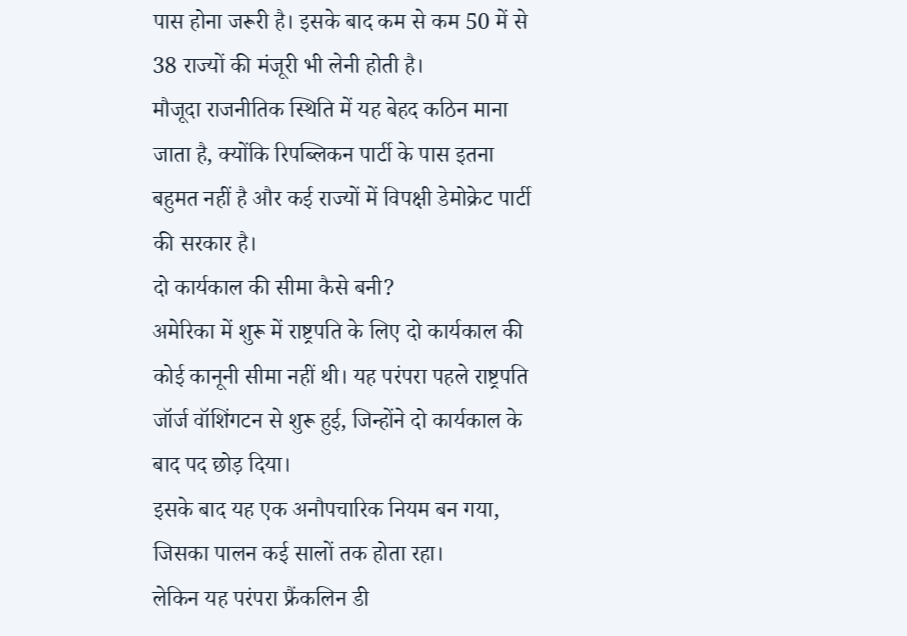पास होना जरूरी है। इसके बाद कम से कम 50 में से 38 राज्यों की मंजूरी भी लेनी होती है।
मौजूदा राजनीतिक स्थिति में यह बेहद कठिन माना जाता है, क्योंकि रिपब्लिकन पार्टी के पास इतना बहुमत नहीं है और कई राज्यों में विपक्षी डेमोक्रेट पार्टी की सरकार है।
दो कार्यकाल की सीमा कैसे बनी?
अमेरिका में शुरू में राष्ट्रपति के लिए दो कार्यकाल की कोई कानूनी सीमा नहीं थी। यह परंपरा पहले राष्ट्रपति जॉर्ज वॉशिंगटन से शुरू हुई, जिन्होंने दो कार्यकाल के बाद पद छोड़ दिया।
इसके बाद यह एक अनौपचारिक नियम बन गया, जिसका पालन कई सालों तक होता रहा।
लेकिन यह परंपरा फ्रैंकलिन डी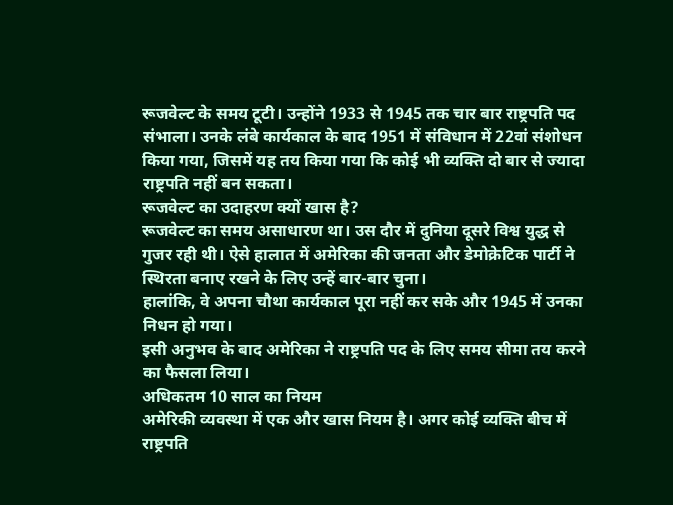रूजवेल्ट के समय टूटी। उन्होंने 1933 से 1945 तक चार बार राष्ट्रपति पद संभाला। उनके लंबे कार्यकाल के बाद 1951 में संविधान में 22वां संशोधन किया गया, जिसमें यह तय किया गया कि कोई भी व्यक्ति दो बार से ज्यादा राष्ट्रपति नहीं बन सकता।
रूजवेल्ट का उदाहरण क्यों खास है?
रूजवेल्ट का समय असाधारण था। उस दौर में दुनिया दूसरे विश्व युद्ध से गुजर रही थी। ऐसे हालात में अमेरिका की जनता और डेमोक्रेटिक पार्टी ने स्थिरता बनाए रखने के लिए उन्हें बार-बार चुना।
हालांकि, वे अपना चौथा कार्यकाल पूरा नहीं कर सके और 1945 में उनका निधन हो गया।
इसी अनुभव के बाद अमेरिका ने राष्ट्रपति पद के लिए समय सीमा तय करने का फैसला लिया।
अधिकतम 10 साल का नियम
अमेरिकी व्यवस्था में एक और खास नियम है। अगर कोई व्यक्ति बीच में राष्ट्रपति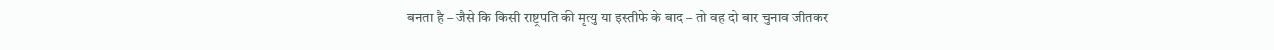बनता है – जैसे कि किसी राष्ट्रपति की मृत्यु या इस्तीफे के बाद – तो वह दो बार चुनाव जीतकर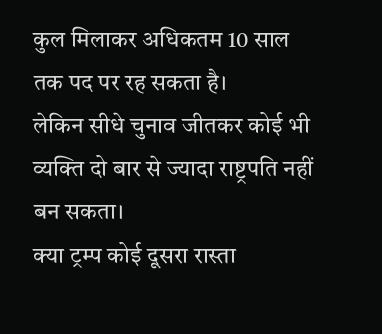कुल मिलाकर अधिकतम 10 साल तक पद पर रह सकता है।
लेकिन सीधे चुनाव जीतकर कोई भी व्यक्ति दो बार से ज्यादा राष्ट्रपति नहीं बन सकता।
क्या ट्रम्प कोई दूसरा रास्ता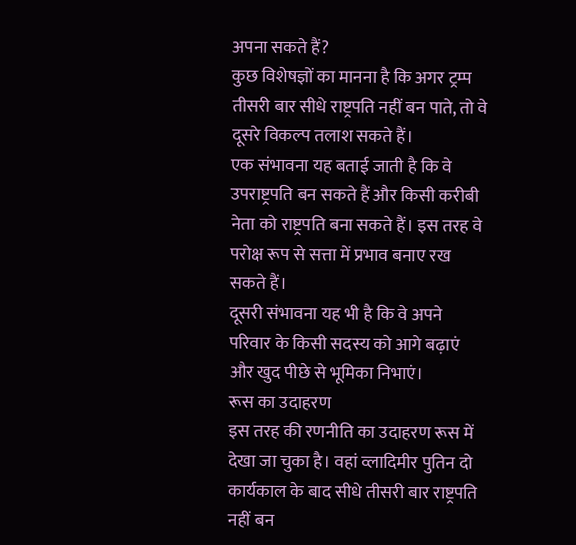अपना सकते हैं?
कुछ विशेषज्ञों का मानना है कि अगर ट्रम्प तीसरी बार सीधे राष्ट्रपति नहीं बन पाते, तो वे दूसरे विकल्प तलाश सकते हैं।
एक संभावना यह बताई जाती है कि वे उपराष्ट्रपति बन सकते हैं और किसी करीबी नेता को राष्ट्रपति बना सकते हैं। इस तरह वे परोक्ष रूप से सत्ता में प्रभाव बनाए रख सकते हैं।
दूसरी संभावना यह भी है कि वे अपने परिवार के किसी सदस्य को आगे बढ़ाएं और खुद पीछे से भूमिका निभाएं।
रूस का उदाहरण
इस तरह की रणनीति का उदाहरण रूस में देखा जा चुका है। वहां व्लादिमीर पुतिन दो कार्यकाल के बाद सीधे तीसरी बार राष्ट्रपति नहीं बन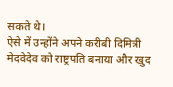सकते थे।
ऐसे में उन्होंने अपने करीबी दिमित्री मेदवेदेव को राष्ट्रपति बनाया और खुद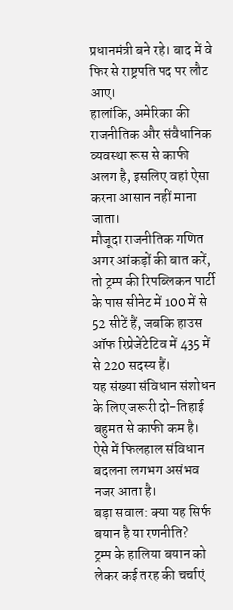प्रधानमंत्री बने रहे। बाद में वे फिर से राष्ट्रपति पद पर लौट आए।
हालांकि, अमेरिका की राजनीतिक और संवैधानिक व्यवस्था रूस से काफी अलग है, इसलिए वहां ऐसा करना आसान नहीं माना जाता।
मौजूदा राजनीतिक गणित
अगर आंकड़ों की बात करें, तो ट्रम्प की रिपब्लिकन पार्टी के पास सीनेट में 100 में से 52 सीटें हैं, जबकि हाउस ऑफ रिप्रेजेंटेटिव में 435 में से 220 सदस्य हैं।
यह संख्या संविधान संशोधन के लिए जरूरी दो-तिहाई बहुमत से काफी कम है। ऐसे में फिलहाल संविधान बदलना लगभग असंभव नजर आता है।
बड़ा सवाल: क्या यह सिर्फ बयान है या रणनीति?
ट्रम्प के हालिया बयान को लेकर कई तरह की चर्चाएं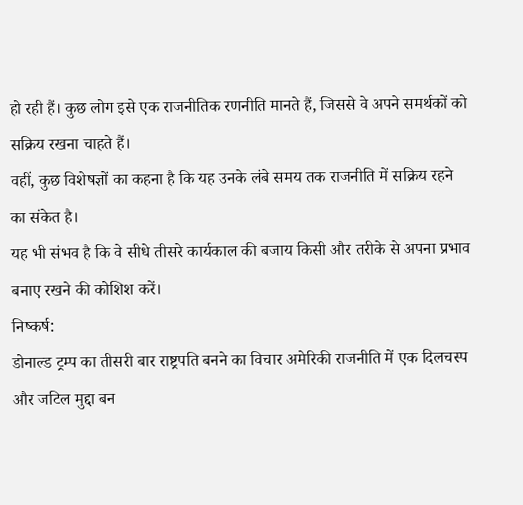हो रही हैं। कुछ लोग इसे एक राजनीतिक रणनीति मानते हैं, जिससे वे अपने समर्थकों को सक्रिय रखना चाहते हैं।
वहीं, कुछ विशेषज्ञों का कहना है कि यह उनके लंबे समय तक राजनीति में सक्रिय रहने का संकेत है।
यह भी संभव है कि वे सीधे तीसरे कार्यकाल की बजाय किसी और तरीके से अपना प्रभाव बनाए रखने की कोशिश करें।
निष्कर्ष:
डोनाल्ड ट्रम्प का तीसरी बार राष्ट्रपति बनने का विचार अमेरिकी राजनीति में एक दिलचस्प और जटिल मुद्दा बन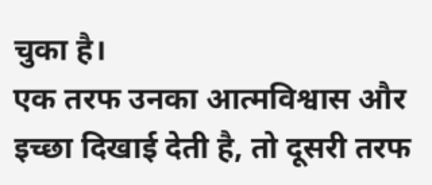चुका है।
एक तरफ उनका आत्मविश्वास और इच्छा दिखाई देती है, तो दूसरी तरफ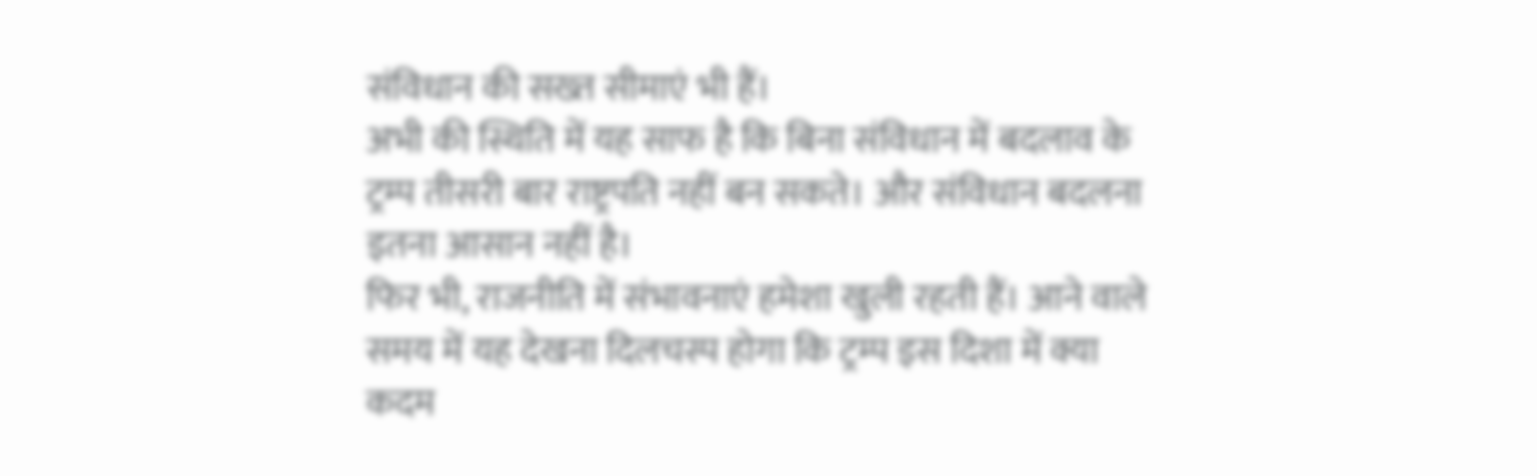संविधान की सख्त सीमाएं भी हैं।
अभी की स्थिति में यह साफ है कि बिना संविधान में बदलाव के ट्रम्प तीसरी बार राष्ट्रपति नहीं बन सकते। और संविधान बदलना इतना आसान नहीं है।
फिर भी, राजनीति में संभावनाएं हमेशा खुली रहती हैं। आने वाले समय में यह देखना दिलचस्प होगा कि ट्रम्प इस दिशा में क्या कदम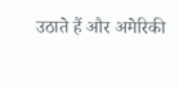उठाते हैं और अमेरिकी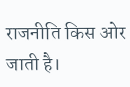राजनीति किस ओर जाती है।